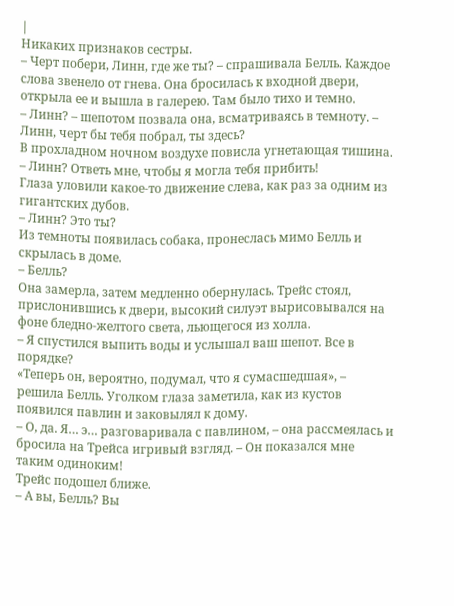|
Никаких признаков сестры.
– Черт побери, Линн, где же ты? – спрашивала Белль. Каждое слова звенело от гнева. Она бросилась к входной двери, открыла ее и вышла в галерею. Там было тихо и темно.
– Линн? – шепотом позвала она, всматриваясь в темноту. – Линн, черт бы тебя побрал, ты здесь?
В прохладном ночном воздухе повисла угнетающая тишина.
– Линн? Ответь мне, чтобы я могла тебя прибить!
Глаза уловили какое-то движение слева, как раз за одним из гигантских дубов.
– Линн? Это ты?
Из темноты появилась собака, пронеслась мимо Белль и скрылась в доме.
– Белль?
Она замерла, затем медленно обернулась. Трейс стоял, прислонившись к двери, высокий силуэт вырисовывался на фоне бледно-желтого света, льющегося из холла.
– Я спустился выпить воды и услышал ваш шепот. Все в порядке?
«Теперь он, вероятно, подумал, что я сумасшедшая», – решила Белль. Уголком глаза заметила, как из кустов появился павлин и заковылял к дому.
– О, да. Я… э… разговаривала с павлином, – она рассмеялась и бросила на Трейса игривый взгляд. – Он показался мне таким одиноким!
Трейс подошел ближе.
– А вы, Белль? Вы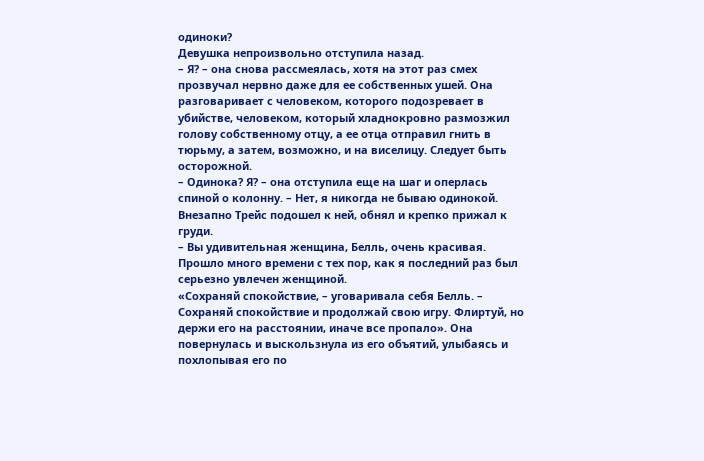одиноки?
Девушка непроизвольно отступила назад.
– Я? – она снова рассмеялась, хотя на этот раз смех прозвучал нервно даже для ее собственных ушей. Она разговаривает с человеком, которого подозревает в убийстве, человеком, который хладнокровно размозжил голову собственному отцу, а ее отца отправил гнить в тюрьму, а затем, возможно, и на виселицу. Следует быть осторожной.
– Одинока? Я? – она отступила еще на шаг и оперлась спиной о колонну. – Нет, я никогда не бываю одинокой.
Внезапно Трейс подошел к ней, обнял и крепко прижал к груди.
– Вы удивительная женщина, Белль, очень красивая. Прошло много времени с тех пор, как я последний раз был серьезно увлечен женщиной.
«Сохраняй спокойствие, – уговаривала себя Белль. – Сохраняй спокойствие и продолжай свою игру. Флиртуй, но держи его на расстоянии, иначе все пропало». Она повернулась и выскользнула из его объятий, улыбаясь и похлопывая его по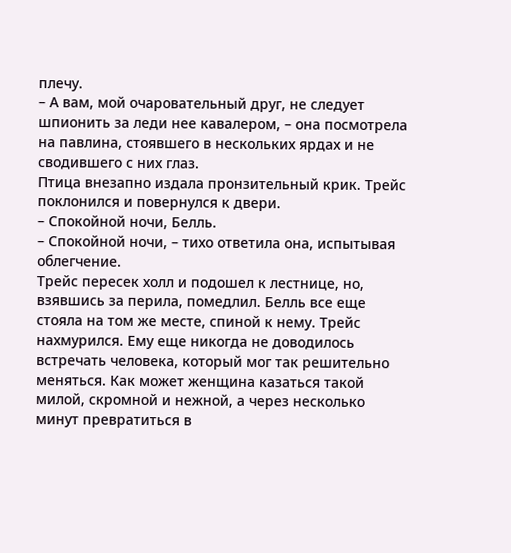плечу.
– А вам, мой очаровательный друг, не следует шпионить за леди нее кавалером, – она посмотрела на павлина, стоявшего в нескольких ярдах и не сводившего с них глаз.
Птица внезапно издала пронзительный крик. Трейс поклонился и повернулся к двери.
– Спокойной ночи, Белль.
– Спокойной ночи, – тихо ответила она, испытывая облегчение.
Трейс пересек холл и подошел к лестнице, но, взявшись за перила, помедлил. Белль все еще стояла на том же месте, спиной к нему. Трейс нахмурился. Ему еще никогда не доводилось встречать человека, который мог так решительно меняться. Как может женщина казаться такой милой, скромной и нежной, а через несколько минут превратиться в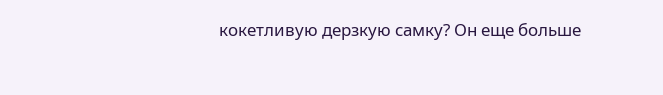кокетливую дерзкую самку? Он еще больше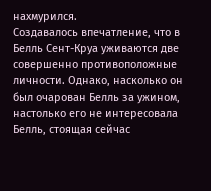нахмурился.
Создавалось впечатление, что в Белль Сент-Круа уживаются две совершенно противоположные личности. Однако, насколько он был очарован Белль за ужином, настолько его не интересовала Белль, стоящая сейчас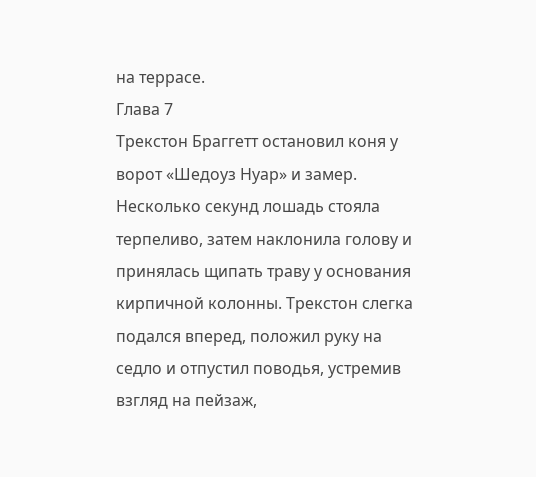на террасе.
Глава 7
Трекстон Браггетт остановил коня у ворот «Шедоуз Нуар» и замер. Несколько секунд лошадь стояла терпеливо, затем наклонила голову и принялась щипать траву у основания кирпичной колонны. Трекстон слегка подался вперед, положил руку на седло и отпустил поводья, устремив взгляд на пейзаж,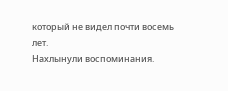который не видел почти восемь лет.
Нахлынули воспоминания.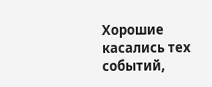Хорошие касались тех событий,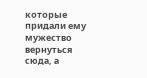которые придали ему мужество вернуться сюда, а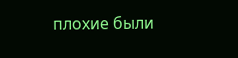плохие были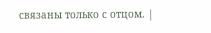связаны только с отцом. |